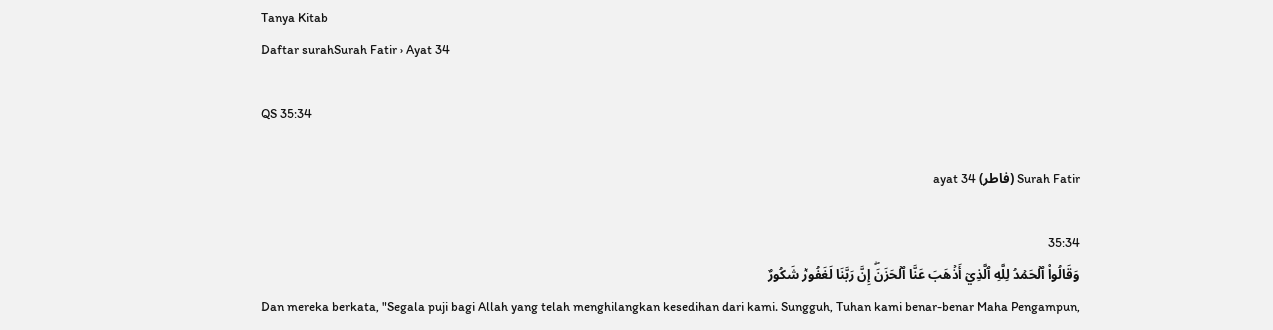Tanya Kitab
Daftar surahSurah Fatir › Ayat 34

QS 35:34

Surah Fatir (فاطر) ayat 34

35:34
وَقَالُواْ ٱلۡحَمۡدُ لِلَّهِ ٱلَّذِيٓ أَذۡهَبَ عَنَّا ٱلۡحَزَنَۖ إِنَّ رَبَّنَا لَغَفُورٞ شَكُورٌ
Dan mereka berkata, "Segala puji bagi Allah yang telah menghilangkan kesedihan dari kami. Sungguh, Tuhan kami benar-benar Maha Pengampun,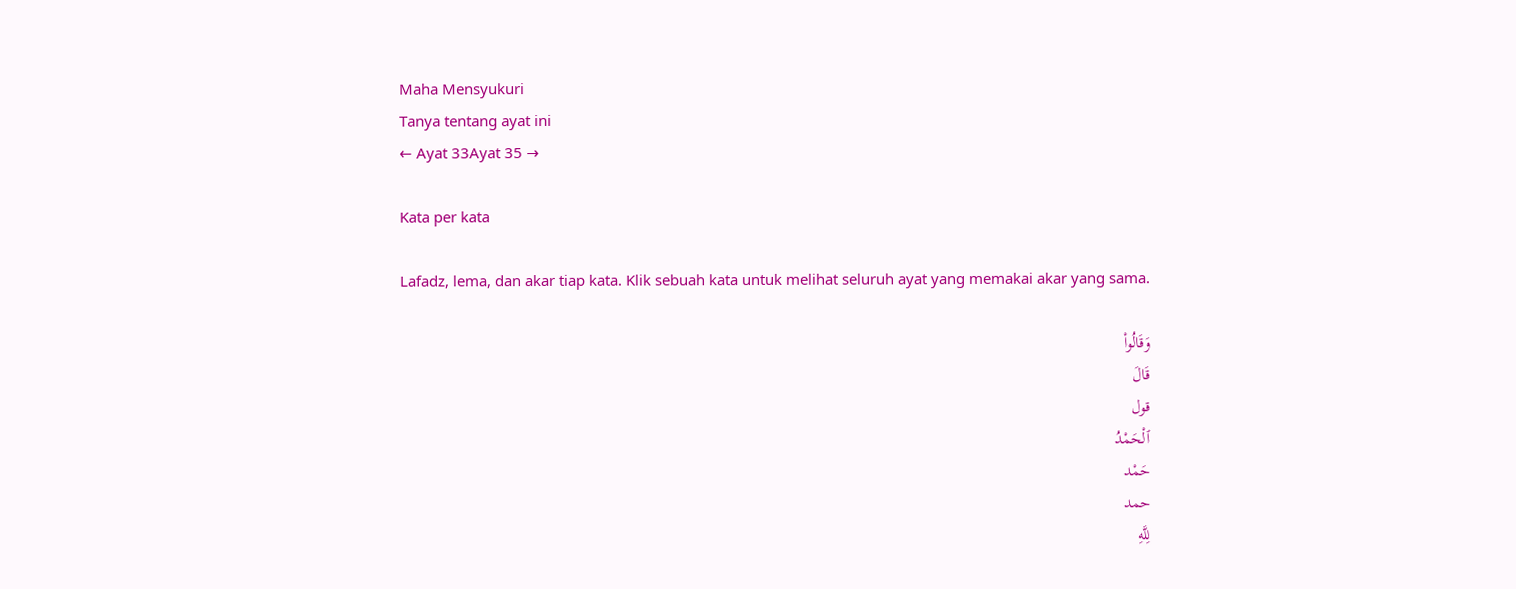Maha Mensyukuri
Tanya tentang ayat ini
← Ayat 33Ayat 35 →

Kata per kata

Lafadz, lema, dan akar tiap kata. Klik sebuah kata untuk melihat seluruh ayat yang memakai akar yang sama.

وَقَالُوا۟
قَالَ
قول
ٱلْحَمْدُ
حَمْد
حمد
لِلَّهِ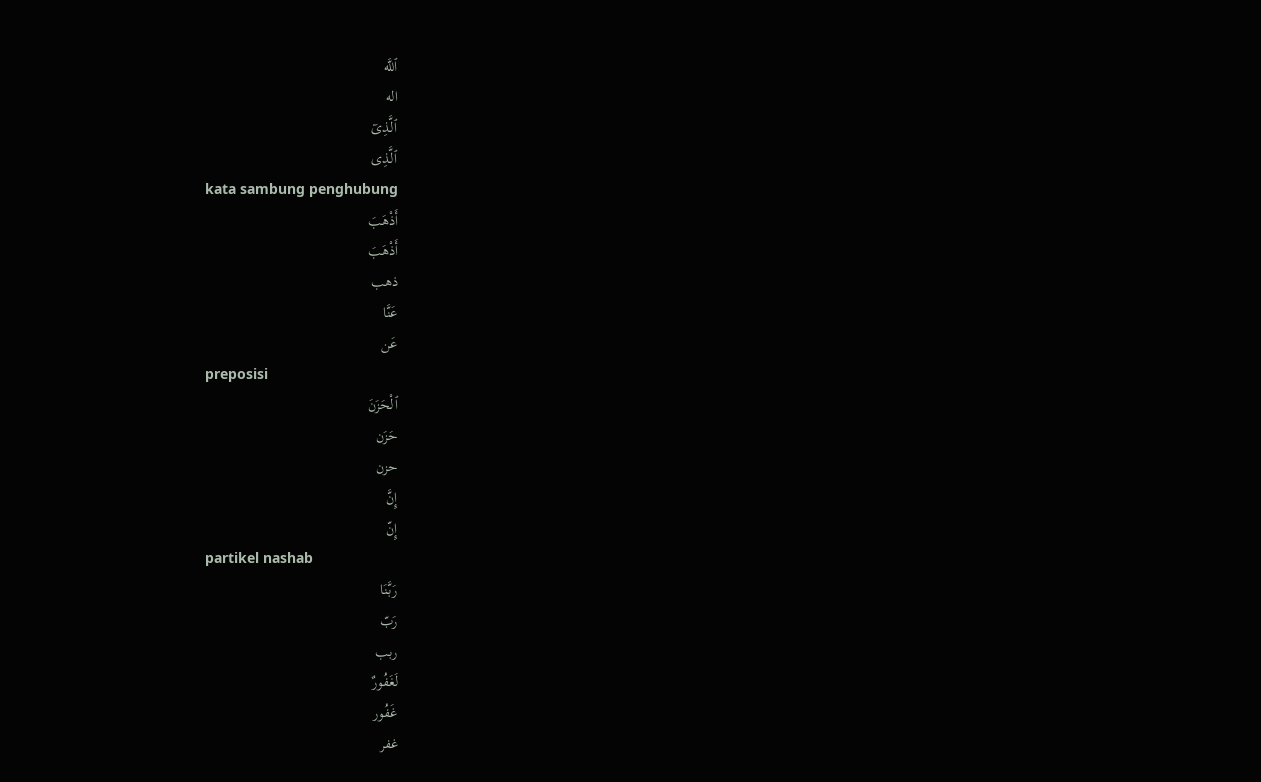ٱللَّه
اله
ٱلَّذِىٓ
ٱلَّذِى
kata sambung penghubung
أَذْهَبَ
أَذْهَبَ
ذهب
عَنَّا
عَن
preposisi
ٱلْحَزَنَ
حَزَن
حزن
إِنَّ
إِنّ
partikel nashab
رَبَّنَا
رَبّ
ربب
لَغَفُورٌ
غَفُور
غفر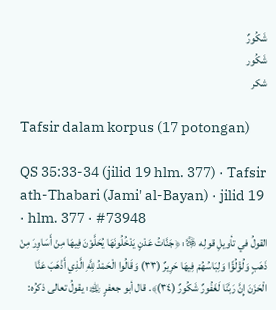شَكُورٌ
شَكُور
شكر

Tafsir dalam korpus (17 potongan)

QS 35:33-34 (jilid 19 hlm. 377) · Tafsir ath-Thabari (Jami' al-Bayan) · jilid 19 · hlm. 377 · #73948
القولُ في تأويلِ قولِه ﷿: ﴿جَنَّاتُ عَدْنٍ يَدْخُلُونَهَا يُحَلَّوْنَ فِيهَا مِنْ أَسَاوِرَ مِنْ ذَهَبٍ وَلُؤْلُؤًا وَلِبَاسُهُمْ فِيهَا حَرِيرٌ (٣٣) وَقَالُوا الْحَمْدُ لِلَّهِ الَّذِي أَذْهَبَ عَنَّا الْحَزَنَ إِنَّ رَبَّنَا لَغَفُورٌ شَكُورٌ (٣٤)﴾. قال أبو جعفرٍ ﵀: يقولُ تعالى ذكرُه: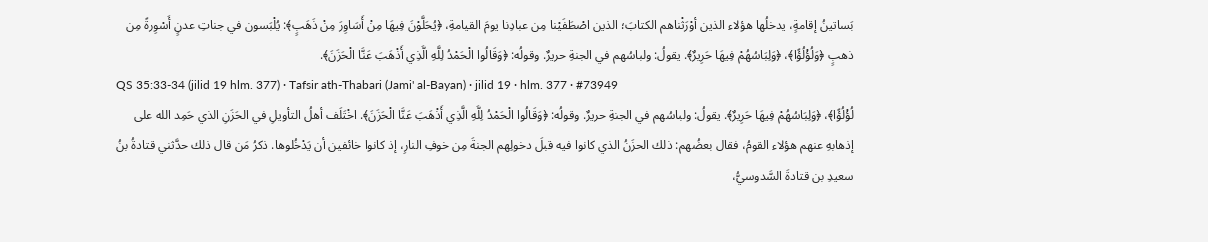بَساتينُ إقامةٍ، يدخلُها هؤلاء الذين أوْرَثْناهم الكتابَ؛ الذين اصْطَفَيْنا مِن عبادِنا يومَ القيامةِ، ﴿يُحَلَّوْنَ فِيهَا مِنْ أَسَاوِرَ مِنْ ذَهَبٍ﴾: يُلْبَسون في جناتِ عدنٍ أَسْوِرةً مِن ذهبٍ ﴿وَلُؤْلُؤًا﴾، ﴿وَلِبَاسُهُمْ فِيهَا حَرِيرٌ﴾. يقولُ: ولباسُهم في الجنةِ حريرٌ. وقولُه: ﴿وَقَالُوا الْحَمْدُ لِلَّهِ الَّذِي أَذْهَبَ عَنَّا الْحَزَنَ﴾.
QS 35:33-34 (jilid 19 hlm. 377) · Tafsir ath-Thabari (Jami' al-Bayan) · jilid 19 · hlm. 377 · #73949
لُؤْلُؤًا﴾، ﴿وَلِبَاسُهُمْ فِيهَا حَرِيرٌ﴾. يقولُ: ولباسُهم في الجنةِ حريرٌ. وقولُه: ﴿وَقَالُوا الْحَمْدُ لِلَّهِ الَّذِي أَذْهَبَ عَنَّا الْحَزَنَ﴾. اخْتَلَف أهلُ التأويلِ في الحَزَنِ الذي حَمِد الله على إذهابهِ عنهم هؤلاء القومُ، فقال بعضُهم: ذلك الحزَنُ الذي كانوا فيه قبلَ دخولِهم الجنةَ مِن خوفِ النارِ، إذ كانوا خائفين أن يَدْخُلوها. ذكرُ مَن قال ذلك حدَّثني قتادةُ بنُ سعيدِ بن قتادةَ السَّدوسيُّ،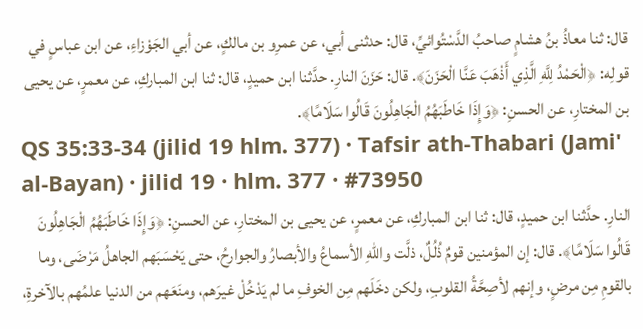قال: ثنا معاذُ بنُ هشامٍ صاحبُ الدَّسْتُوائيِّ، قال: حدثنى أبي، عن عمرِو بن مالكٍ، عن أبي الجَوْزاءِ، عن ابن عباسٍ في قولِه: ﴿الْحَمْدُ لِلَّهِ الَّذِي أَذْهَبَ عَنَّا الْحَزَنَ﴾. قال: حَزَنَ النارِ. حدَّثنا ابن حميدٍ، قال: ثنا ابن المباركِ، عن معمرٍ، عن يحيى بن المختارِ، عن الحسنِ: ﴿وَإِذَا خَاطَبَهُمُ الْجَاهِلُونَ قَالُوا سَلَامًا﴾.
QS 35:33-34 (jilid 19 hlm. 377) · Tafsir ath-Thabari (Jami' al-Bayan) · jilid 19 · hlm. 377 · #73950
النارِ. حدَّثنا ابن حميدٍ، قال: ثنا ابن المباركِ، عن معمرٍ، عن يحيى بن المختارِ، عن الحسنِ: ﴿وَإِذَا خَاطَبَهُمُ الْجَاهِلُونَ قَالُوا سَلَامًا﴾. قال: إن المؤمنين قومٌ ذُلُلٌ، ذلَّت واللهِ الأسماعُ والأبصارُ والجوارحُ، حتى يَحْسَبَهم الجاهلُ مَرْضَى، وما بالقومِ مِن مرضٍ، وإنهم لأصِحَّةُ القلوبِ، ولكن دخَلَهم مِن الخوفِ ما لم يَدْخُلْ غيرَهم، ومنَعَهم من الدنيا علمُهم بالآخرةِ،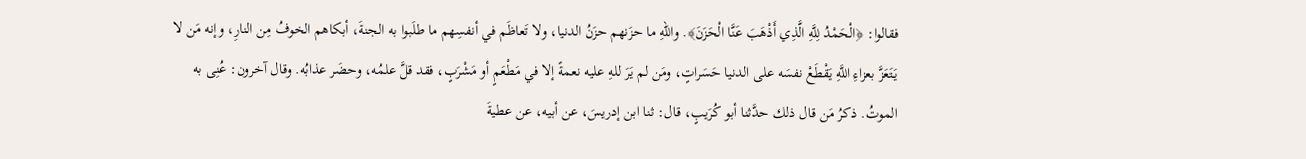فقالوا: ﴿الْحَمْدُ لِلَّهِ الَّذِي أَذْهَبَ عَنَّا الْحَزَنَ﴾. واللهِ ما حزَنهم حزَنُ الدنيا، ولا تَعاظَم في أنفسِهم ما طلَبوا به الجنةَ، أبكاهم الخوفُ مِن النارِ، وإنه مَن لا يَتَعَزَّ بعزاءِ اللَّهِ يَقْطَعْ نفسَه على الدنيا حَسَراتٍ، ومَن لم يَرَ للهِ عليه نعمةً إلا في مَطْعَمٍ أو مَشْرَبٍ، فقد قلَّ علمُه، وحضَر عذابُه. وقال آخرون: عُنِى به الموتُ. ذكرُ مَن قال ذلك حدَّثنا أبو كُرَيبٍ، قال: ثنا ابن إدريسَ، عن أبيه، عن عطيةَ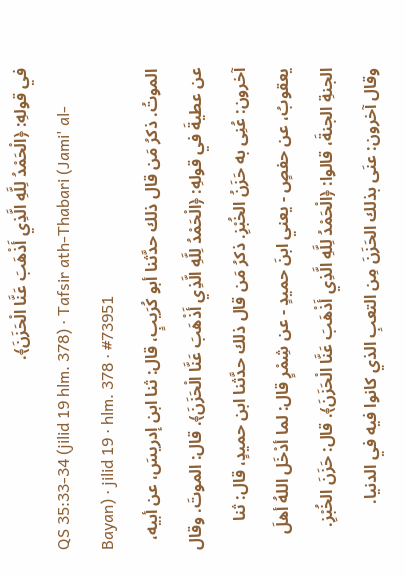في قولهِ: ﴿الْحَمْدُ لِلَّهِ الَّذِي أَذْهَبَ عَنَّا الْحَزَنَ﴾.
QS 35:33-34 (jilid 19 hlm. 378) · Tafsir ath-Thabari (Jami' al-Bayan) · jilid 19 · hlm. 378 · #73951
الموتُ. ذكرُ مَن قال ذلك حدَّثنا أبو كُرَيبٍ، قال: ثنا ابن إدريسَ، عن أبيه، عن عطيةَ في قولهِ: ﴿الْحَمْدُ لِلَّهِ الَّذِي أَذْهَبَ عَنَّا الْحَزَنَ﴾. قال: الموتَ. وقال آخرون: عُنِى به حَزَنُ الخُبْزِ. ذكرُ مَن قال ذلك حدَّثنا ابن حميدٍ، قال: ثنا يعقوبُ، عن حفصٍ - يعني ابنَ حميدٍ - عن شِمْرٍ قال: لما أدْخَل اللهُ أهلَ الجنةِ الجنةَ، قالوا: ﴿الْحَمْدُ لِلَّهِ الَّذِي أَذْهَبَ عَنَّا الْحَزَنَ﴾. قال: حَزَنَ الخُبْزِ. وقال آخرون: عنَى بذلك الحَزَنَ مِن التعبِ الذي كانوا فيه في الدنيا.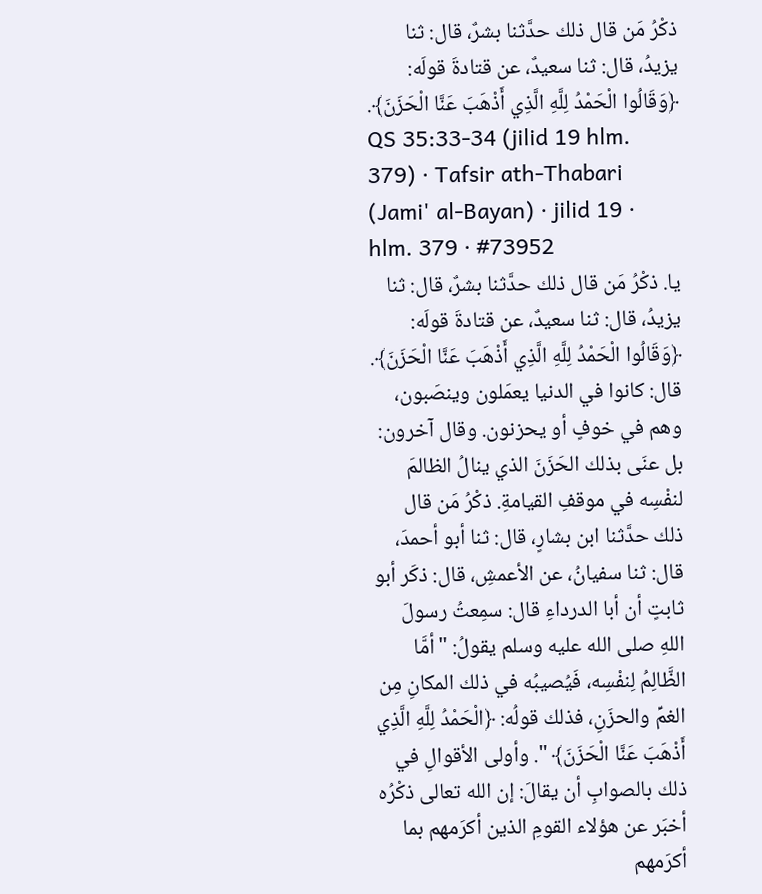ذكْرُ مَن قال ذلك حدَّثنا بشرٌ، قال: ثنا يزيدُ، قال: ثنا سعيدٌ، عن قتادةَ قولَه: ﴿وَقَالُوا الْحَمْدُ لِلَّهِ الَّذِي أَذْهَبَ عَنَّا الْحَزَنَ﴾.
QS 35:33-34 (jilid 19 hlm. 379) · Tafsir ath-Thabari (Jami' al-Bayan) · jilid 19 · hlm. 379 · #73952
يا. ذكْرُ مَن قال ذلك حدَّثنا بشرٌ، قال: ثنا يزيدُ، قال: ثنا سعيدٌ، عن قتادةَ قولَه: ﴿وَقَالُوا الْحَمْدُ لِلَّهِ الَّذِي أَذْهَبَ عَنَّا الْحَزَنَ﴾. قال: كانوا في الدنيا يعمَلون وينصَبون، وهم في خوفٍ أو يحزنون. وقال آخرون: بل عنَى بذلك الحَزَنَ الذي ينالُ الظالمَ لنفْسِه في موقفِ القيامةِ. ذكْرُ مَن قال ذلك حدَّثنا ابن بشارٍ، قال: ثنا أبو أحمدَ، قال: ثنا سفيانُ، عن الأعمشِ، قال: ذكَر أبو ثابتٍ أن أبا الدرداءِ قال: سمِعتُ رسولَ اللهِ صلى الله عليه وسلم يقولُ: "أمَّا الظَّالِمُ لِنفْسِه، فَيُصيبُه في ذلك المكانِ مِن الغمِّ والحزَنِ، فذلك قولُه: ﴿الْحَمْدُ لِلَّهِ الَّذِي أَذْهَبَ عَنَّا الْحَزَنَ﴾ ". وأولى الأقوالِ في ذلك بالصوابِ أن يقالَ: إن الله تعالى ذكْرُه أخبَر عن هؤلاء القومِ الذين أكرَمهم بما أكرَمهم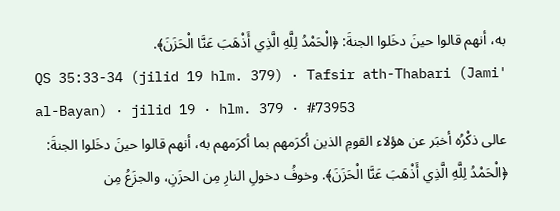به، أنهم قالوا حينَ دخَلوا الجنةَ: ﴿الْحَمْدُ لِلَّهِ الَّذِي أَذْهَبَ عَنَّا الْحَزَنَ﴾.
QS 35:33-34 (jilid 19 hlm. 379) · Tafsir ath-Thabari (Jami' al-Bayan) · jilid 19 · hlm. 379 · #73953
عالى ذكْرُه أخبَر عن هؤلاء القومِ الذين أكرَمهم بما أكرَمهم به، أنهم قالوا حينَ دخَلوا الجنةَ: ﴿الْحَمْدُ لِلَّهِ الَّذِي أَذْهَبَ عَنَّا الْحَزَنَ﴾. وخوفُ دخولِ النارِ مِن الحزَنِ، والجزَعُ مِن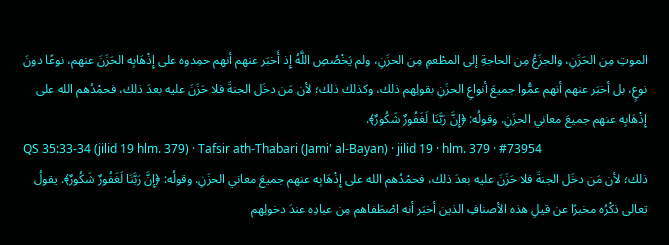الموتِ مِن الحَزَنِ، والجزَعُ مِن الحاجةِ إلى المطْعمِ مِن الحزَنِ، ولم يَخْصُصِ اللَّهُ إِذ أَخبَر عنهم أنهم حمِدوه على إِذْهَابِه الحَزَنَ عنهم، نوعًا دونَ نوعٍ، بل أخبَر عنهم أنهم عمُّوا جميعَ أنواعِ الحزَنِ بقولِهم ذلك، وكذلك ذلك؛ لأن مَن دخَل الجنةَ فلا حَزَنَ عليه بعدَ ذلك، فحمْدُهم الله على إِذْهَابِه عنهم جميعَ معاني الحزَنِ. وقولُه: ﴿إِنَّ رَبَّنَا لَغَفُورٌ شَكُورٌ﴾.
QS 35:33-34 (jilid 19 hlm. 379) · Tafsir ath-Thabari (Jami' al-Bayan) · jilid 19 · hlm. 379 · #73954
ذلك؛ لأن مَن دخَل الجنةَ فلا حَزَنَ عليه بعدَ ذلك، فحمْدُهم الله على إِذْهَابِه عنهم جميعَ معاني الحزَنِ. وقولُه: ﴿إِنَّ رَبَّنَا لَغَفُورٌ شَكُورٌ﴾. يقولُ تعالى ذكْرُه مخبرًا عن قيلِ هذه الأصنافِ الذين أخبَر أنه اصْطَفاهم مِن عبادِه عندَ دخولِهم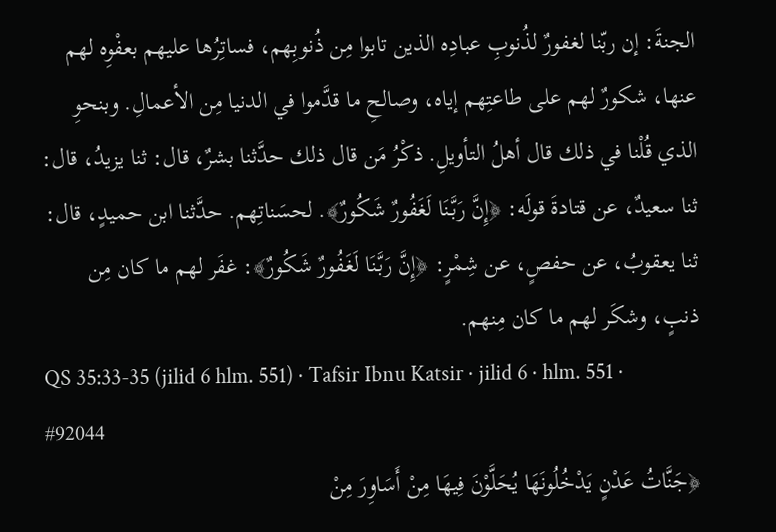الجنةَ: إن ربّنا لغفورٌ لذُنوبِ عبادِه الذين تابوا مِن ذُنوبِهم، فساتِرُها عليهم بعفْوِه لهم عنها، شكورٌ لهم على طاعتِهم إياه، وصالحِ ما قدَّموا في الدنيا مِن الأعمالِ. وبنحوِ الذي قُلْنا في ذلك قال أهلُ التأويلِ. ذكْرُ مَن قال ذلك حدَّثنا بشرٌ، قال: ثنا يزيدُ، قال: ثنا سعيدٌ، عن قتادةَ قولَه: ﴿إِنَّ رَبَّنَا لَغَفُورٌ شَكُورٌ﴾. لحسَناتِهم. حدَّثنا ابن حميدٍ، قال: ثنا يعقوبُ، عن حفصٍ، عن شِمْرٍ: ﴿إِنَّ رَبَّنَا لَغَفُورٌ شَكُورٌ﴾: غفَر لهم ما كان مِن ذنبٍ، وشكَر لهم ما كان مِنهم.
QS 35:33-35 (jilid 6 hlm. 551) · Tafsir Ibnu Katsir · jilid 6 · hlm. 551 · #92044
﴿جَنَّاتُ عَدْنٍ يَدْخُلُونَهَا يُحَلَّوْنَ فِيهَا مِنْ أَسَاوِرَ مِنْ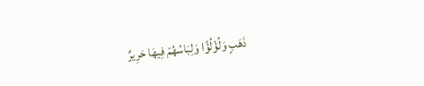ذَهَبٍ وَلُؤْلُؤًا وَلِبَاسُهُمْ فِيهَا حَرِيرٌ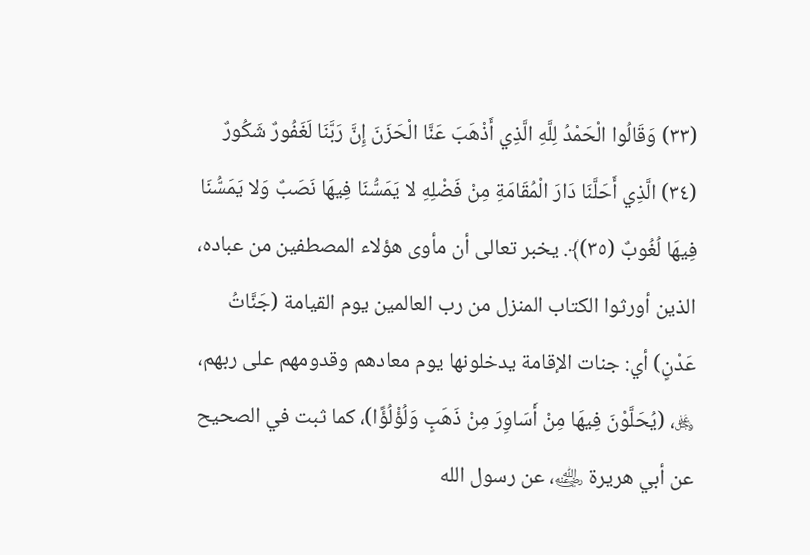(٣٣) وَقَالُوا الْحَمْدُ لِلَّهِ الَّذِي أَذْهَبَ عَنَّا الْحَزَنَ إِنَّ رَبَّنَا لَغَفُورٌ شَكُورٌ (٣٤) الَّذِي أَحَلَّنَا دَارَ الْمُقَامَةِ مِنْ فَضْلِهِ لا يَمَسُّنَا فِيهَا نَصَبٌ وَلا يَمَسُّنَا فِيهَا لُغُوبٌ (٣٥)﴾. يخبر تعالى أن مأوى هؤلاء المصطفين من عباده، الذين أورثوا الكتاب المنزل من رب العالمين يوم القيامة (جَنَّاتُ عَدْنٍ) أي: جنات الإقامة يدخلونها يوم معادهم وقدومهم على ربهم، ﷿، (يُحَلَّوْنَ فِيهَا مِنْ أَسَاوِرَ مِنْ ذَهَبٍ وَلُؤْلُؤًا)، كما ثبت في الصحيح عن أبي هريرة ﵁، عن رسول الله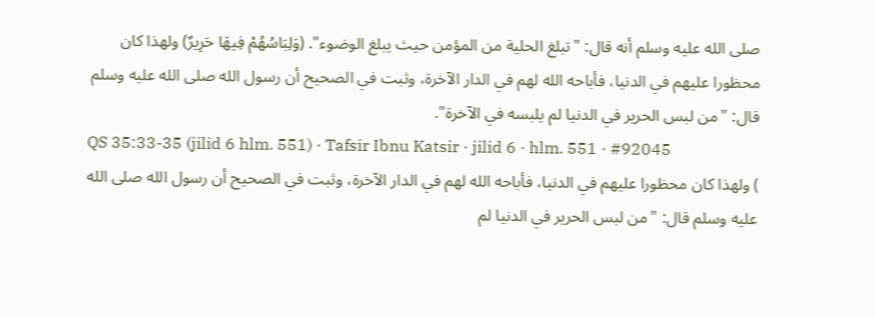صلى الله عليه وسلم أنه قال: "تبلغ الحلية من المؤمن حيث يبلغ الوضوء". (وَلِبَاسُهُمْ فِيهَا حَرِيرٌ) ولهذا كان محظورا عليهم في الدنيا، فأباحه الله لهم في الدار الآخرة، وثبت في الصحيح أن رسول الله صلى الله عليه وسلم قال: "من لبس الحرير في الدنيا لم يلبسه في الآخرة".
QS 35:33-35 (jilid 6 hlm. 551) · Tafsir Ibnu Katsir · jilid 6 · hlm. 551 · #92045
) ولهذا كان محظورا عليهم في الدنيا، فأباحه الله لهم في الدار الآخرة، وثبت في الصحيح أن رسول الله صلى الله عليه وسلم قال: "من لبس الحرير في الدنيا لم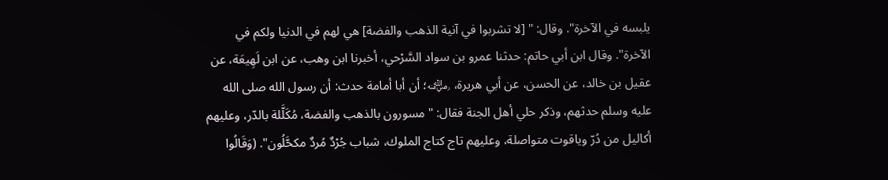يلبسه في الآخرة". وقال: " [لا تشربوا في آنية الذهب والفضة] هي لهم في الدنيا ولكم في الآخرة". وقال ابن أبي حاتم: حدثنا عمرو بن سواد السَّرْحي، أخبرنا ابن وهب، عن ابن لَهِيعَة، عن عقيل بن خالد، عن الحسن، عن أبي هريرة، ﵁؛ أن أبا أمامة حدث: أن رسول الله صلى الله عليه وسلم حدثهم، وذكر حلي أهل الجنة فقال: "مسورون بالذهب والفضة، مُكَلَّلة بالدّر، وعليهم أكاليل من دُرّ وياقوت متواصلة، وعليهم تاج كتاج الملوك، شباب جُرْدٌ مُردٌ مكحَّلُون". (وَقَالُوا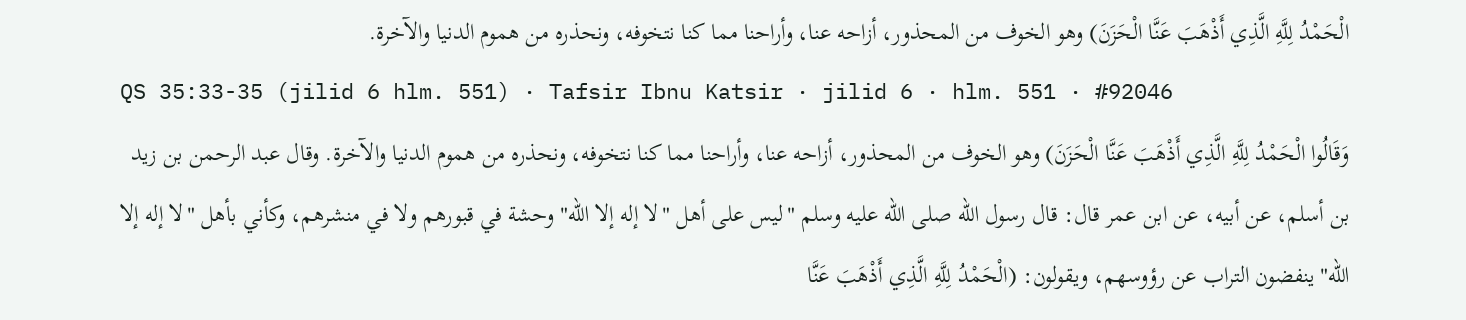الْحَمْدُ لِلَّهِ الَّذِي أَذْهَبَ عَنَّا الْحَزَنَ) وهو الخوف من المحذور، أزاحه عنا، وأراحنا مما كنا نتخوفه، ونحذره من هموم الدنيا والآخرة.
QS 35:33-35 (jilid 6 hlm. 551) · Tafsir Ibnu Katsir · jilid 6 · hlm. 551 · #92046
وَقَالُوا الْحَمْدُ لِلَّهِ الَّذِي أَذْهَبَ عَنَّا الْحَزَنَ) وهو الخوف من المحذور، أزاحه عنا، وأراحنا مما كنا نتخوفه، ونحذره من هموم الدنيا والآخرة. وقال عبد الرحمن بن زيد بن أسلم، عن أبيه، عن ابن عمر قال: قال رسول الله صلى الله عليه وسلم "ليس على أهل "لا إله إلا الله" وحشة في قبورهم ولا في منشرهم، وكأني بأهل "لا إله إلا الله" ينفضون التراب عن رؤوسهم، ويقولون: (الْحَمْدُ لِلَّهِ الَّذِي أَذْهَبَ عَنَّا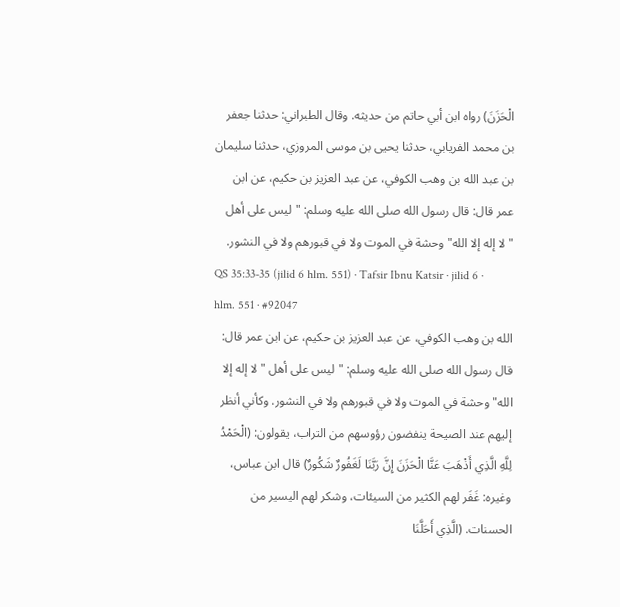الْحَزَنَ) رواه ابن أبي حاتم من حديثه. وقال الطبراني: حدثنا جعفر بن محمد الفريابي، حدثنا يحيى بن موسى المروزي، حدثنا سليمان بن عبد الله بن وهب الكوفي، عن عبد العزيز بن حكيم، عن ابن عمر قال: قال رسول الله صلى الله عليه وسلم: "ليس على أهل "لا إله إلا الله" وحشة في الموت ولا في قبورهم ولا في النشور.
QS 35:33-35 (jilid 6 hlm. 551) · Tafsir Ibnu Katsir · jilid 6 · hlm. 551 · #92047
الله بن وهب الكوفي، عن عبد العزيز بن حكيم، عن ابن عمر قال: قال رسول الله صلى الله عليه وسلم: "ليس على أهل "لا إله إلا الله" وحشة في الموت ولا في قبورهم ولا في النشور. وكأني أنظر إليهم عند الصيحة ينفضون رؤوسهم من التراب، يقولون: (الْحَمْدُ لِلَّهِ الَّذِي أَذْهَبَ عَنَّا الْحَزَنَ إِنَّ رَبَّنَا لَغَفُورٌ شَكُورٌ) قال ابن عباس، وغيره: غَفَر لهم الكثير من السيئات، وشكر لهم اليسير من الحسنات. (الَّذِي أَحَلَّنَا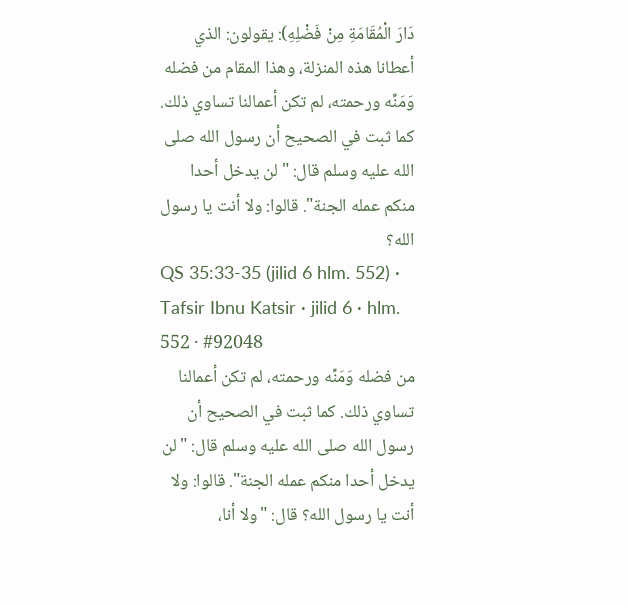دَارَ الْمُقَامَةِ مِنْ فَضْلِهِ): يقولون: الذي أعطانا هذه المنزلة، وهذا المقام من فضله وَمَنِّه ورحمته، لم تكن أعمالنا تساوي ذلك. كما ثبت في الصحيح أن رسول الله صلى الله عليه وسلم قال: "لن يدخل أحدا منكم عمله الجنة". قالوا: ولا أنت يا رسول الله؟
QS 35:33-35 (jilid 6 hlm. 552) · Tafsir Ibnu Katsir · jilid 6 · hlm. 552 · #92048
من فضله وَمَنِّه ورحمته، لم تكن أعمالنا تساوي ذلك. كما ثبت في الصحيح أن رسول الله صلى الله عليه وسلم قال: "لن يدخل أحدا منكم عمله الجنة". قالوا: ولا أنت يا رسول الله؟ قال: "ولا أنا،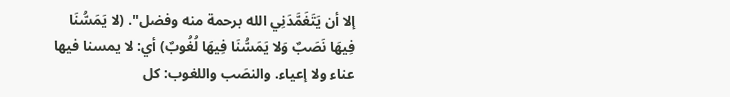إلا أن يَتَغَمَّدَنِي الله برحمة منه وفضل". (لا يَمَسُّنَا فِيهَا نَصَبٌ وَلا يَمَسُّنَا فِيهَا لُغُوبٌ) أي: لا يمسنا فيها عناء ولا إعياء. والنصَب واللغوب: كل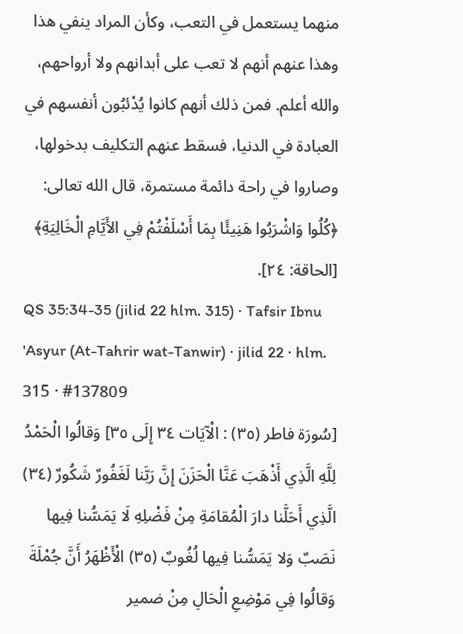منهما يستعمل في التعب، وكأن المراد ينفي هذا وهذا عنهم أنهم لا تعب على أبدانهم ولا أرواحهم، والله أعلم. فمن ذلك أنهم كانوا يُدْئبُون أنفسهم في العبادة في الدنيا، فسقط عنهم التكليف بدخولها، وصاروا في راحة دائمة مستمرة، قال الله تعالى: ﴿كُلُوا وَاشْرَبُوا هَنِيئًا بِمَا أَسْلَفْتُمْ فِي الأَيَّامِ الْخَالِيَةِ﴾ [الحاقة: ٢٤].
QS 35:34-35 (jilid 22 hlm. 315) · Tafsir Ibnu 'Asyur (At-Tahrir wat-Tanwir) · jilid 22 · hlm. 315 · #137809
[سُورَة فاطر (٣٥) : الْآيَات ٣٤ إِلَى ٣٥] وَقالُوا الْحَمْدُ لِلَّهِ الَّذِي أَذْهَبَ عَنَّا الْحَزَنَ إِنَّ رَبَّنا لَغَفُورٌ شَكُورٌ (٣٤) الَّذِي أَحَلَّنا دارَ الْمُقامَةِ مِنْ فَضْلِهِ لَا يَمَسُّنا فِيها نَصَبٌ وَلا يَمَسُّنا فِيها لُغُوبٌ (٣٥) الْأَظْهَرُ أَنَّ جُمْلَةَ وَقالُوا فِي مَوْضِعِ الْحَالِ مِنْ ضمير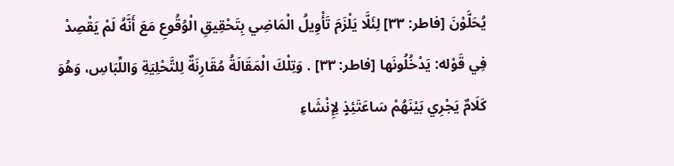يُحَلَّوْنَ [فاطر: ٣٣] لِئَلَّا يَلْزَمَ تَأْوِيلُ الْمَاضِي بِتَحْقِيقِ الْوُقُوعِ مَعَ أَنَّهُ لَمْ يَقْصِدْ فِي قَوْله: يَدْخُلُونَها [فاطر: ٣٣] . وَتِلْكَ الْمَقَالَةُ مُقَارِنَةٌ لِلتَّحْلِيَةِ وَاللِّبَاسِ، وَهُوَ كَلَامٌ يَجْرِي بَيْنَهُمْ سَاعَتَئِذٍ لِإِنْشَاءِ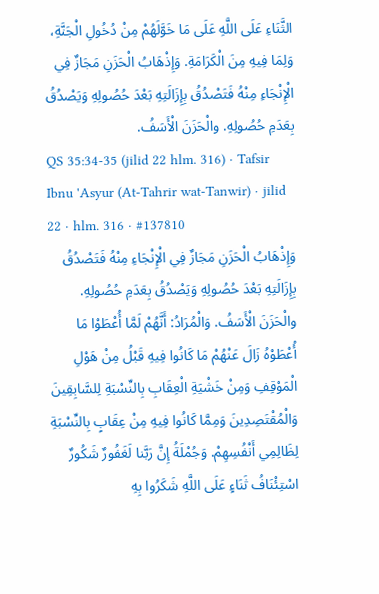الثَّنَاءِ عَلَى اللَّهِ عَلَى مَا خَوَّلَهُمْ مِنْ دُخُولِ الْجَنَّةِ، وَلِمَا فِيهِ مِنَ الْكَرَامَةِ. وَإِذْهَابُ الْحَزَنِ مَجَازٌ فِي الْإِنْجَاءِ مِنْهُ فَتَصْدُقُ بِإِزَالَتِهِ بَعْدَ حُصُولِهِ وَيَصْدُقُ بِعَدَمِ حُصُولِهِ. والْحَزَنَ الْأَسَفُ.
QS 35:34-35 (jilid 22 hlm. 316) · Tafsir Ibnu 'Asyur (At-Tahrir wat-Tanwir) · jilid 22 · hlm. 316 · #137810
وَإِذْهَابُ الْحَزَنِ مَجَازٌ فِي الْإِنْجَاءِ مِنْهُ فَتَصْدُقُ بِإِزَالَتِهِ بَعْدَ حُصُولِهِ وَيَصْدُقُ بِعَدَمِ حُصُولِهِ. والْحَزَنَ الْأَسَفُ. وَالْمُرَادُ: أَنَّهُمْ لَمَّا أُعْطَوْا مَا أُعْطَوْهُ زَالَ عَنْهُمْ مَا كَانُوا فِيهِ قَبْلُ مِنْ هَوْلِ الْمَوْقِفِ وَمِنْ خَشْيَةِ الْعِقَابِ بِالنِّسْبَةِ لِلسَّابِقِينَ وَالْمُقْتَصِدِينَ وَمِمَّا كَانُوا فِيهِ مِنْ عِقَابٍ بِالنِّسْبَةِ لِظَالِمِي أَنْفُسِهِمْ. وَجُمْلَةُ إِنَّ رَبَّنا لَغَفُورٌ شَكُورٌ اسْتِئْنَافُ ثَنَاءٍ عَلَى اللَّهِ شَكَرُوا بِهِ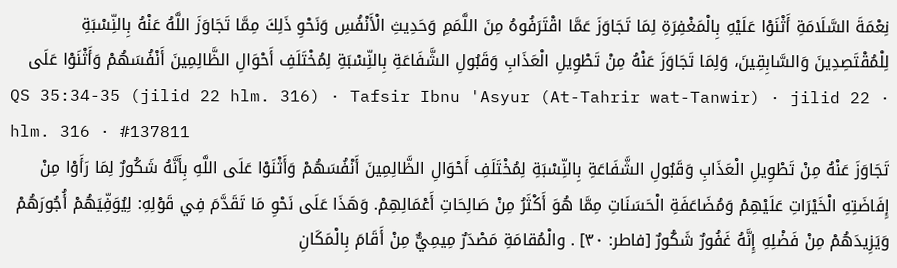نِعْمَةَ السَّلَامَةِ أَثْنَوْا عَلَيْهِ بِالْمَغْفِرَةِ لِمَا تَجَاوَزَ عَمَّا اقْتَرَفُوهُ مِنَ اللَّمَمِ وَحَدِيثِ الْأَنْفُسِ وَنَحْوِ ذَلِكَ مِمَّا تَجَاوَزَ اللَّهُ عَنْهُ بِالنِّسْبَةِ لِلْمُقْتَصِدِينَ وَالسَّابِقِينَ، وَلِمَا تَجَاوَزَ عَنْهُ مِنْ تَطْوِيلِ الْعَذَابِ وَقَبُولِ الشَّفَاعَةِ بِالنِّسْبَةِ لِمُخْتَلَفِ أَحْوَالِ الظَّالِمِينَ أَنْفُسَهُمْ وَأَثْنَوْا عَلَى
QS 35:34-35 (jilid 22 hlm. 316) · Tafsir Ibnu 'Asyur (At-Tahrir wat-Tanwir) · jilid 22 · hlm. 316 · #137811
تَجَاوَزَ عَنْهُ مِنْ تَطْوِيلِ الْعَذَابِ وَقَبُولِ الشَّفَاعَةِ بِالنِّسْبَةِ لِمُخْتَلَفِ أَحْوَالِ الظَّالِمِينَ أَنْفُسَهُمْ وَأَثْنَوْا عَلَى اللَّهِ بِأَنَّهُ شَكُورٌ لِمَا رَأَوْا مِنْ إِفَاضَتِهِ الْخَيْرَاتِ عَلَيْهِمْ وَمُضَاعَفَةِ الْحَسَنَاتِ مِمَّا هُوَ أَكْثَرُ مِنْ صَالِحَاتِ أَعْمَالِهِمْ. وَهَذَا عَلَى نَحْوِ مَا تَقَدَّمَ فِي قَوْلِهِ: لِيُوَفِّيَهُمْ أُجُورَهُمْ وَيَزِيدَهُمْ مِنْ فَضْلِهِ إِنَّهُ غَفُورٌ شَكُورٌ [فاطر: ٣٠] . والْمُقامَةِ مَصْدَرٌ مِيمِيٌّ مِنْ أَقَامَ بِالْمَكَانِ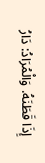إِذَا قَطَنَهُ. وَالْمُرَادُ: دَارُ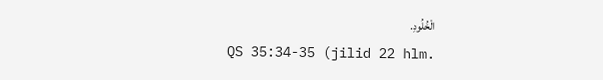الْخُلُودِ.
QS 35:34-35 (jilid 22 hlm.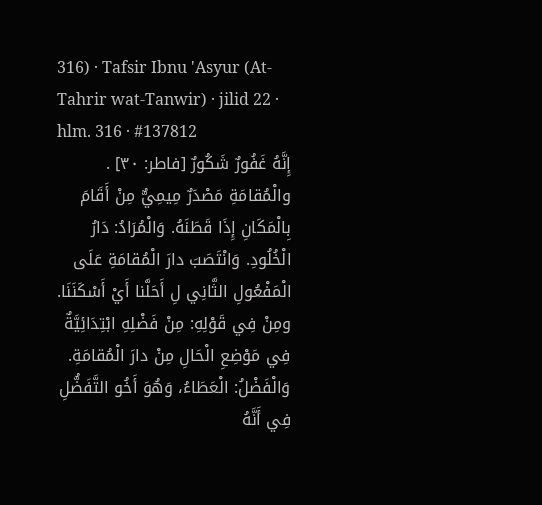316) · Tafsir Ibnu 'Asyur (At-Tahrir wat-Tanwir) · jilid 22 · hlm. 316 · #137812
إِنَّهُ غَفُورٌ شَكُورٌ [فاطر: ٣٠] . والْمُقامَةِ مَصْدَرٌ مِيمِيٌّ مِنْ أَقَامَ بِالْمَكَانِ إِذَا قَطَنَهُ. وَالْمُرَادُ: دَارُ الْخُلُودِ. وَانْتَصَبَ دارَ الْمُقامَةِ عَلَى الْمَفْعُولِ الثَّانِي لِ أَحَلَّنا أَيْ أَسْكَنَنَا. ومِنْ فِي قَوْلِهِ: مِنْ فَضْلِهِ ابْتِدَائِيَّةٌ فِي مَوْضِعِ الْحَالِ مِنْ دارَ الْمُقامَةِ. وَالْفَضْلُ: الْعَطَاءُ، وَهُوَ أَخُو التَّفَضُّلِ فِي أَنَّهُ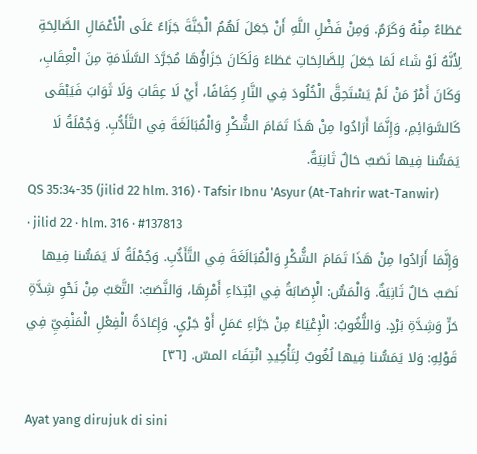عَطَاءٌ مِنْهُ وَكَرَمٌ. وَمِنْ فَضْلِ اللَّهِ أَنْ جَعَلَ لَهُمُ الْجَنَّةَ جَزَاءً عَلَى الْأَعْمَالِ الصَّالِحَةِ لِأَنَّهُ لَوْ شَاءَ لَمَا جَعَلَ لِلصَّالِحَاتِ عَطَاءً وَلَكَانَ جَزَاؤُهَا مُجَرَّدَ السَّلَامَةِ مِنَ الْعِقَابِ، وَكَانَ أَمْرُ مَنْ لَمْ يَسْتَحِقَّ الْخُلُودَ فِي النَّارِ كِفَافًا، أَيْ لَا عِقَابَ وَلَا ثَوَابَ فَيَبْقَى كَالسَّوَائِمِ، وَإِنَّمَا أَرَادُوا مِنْ هَذَا تَمَامَ الشُّكْرِ وَالْمُبَالَغَةَ فِي التَّأَدُّبِ. وَجُمْلَةُ لَا يَمَسُّنا فِيها نَصَبٌ حَالٌ ثَانِيَةٌ.
QS 35:34-35 (jilid 22 hlm. 316) · Tafsir Ibnu 'Asyur (At-Tahrir wat-Tanwir) · jilid 22 · hlm. 316 · #137813
وَإِنَّمَا أَرَادُوا مِنْ هَذَا تَمَامَ الشُّكْرِ وَالْمُبَالَغَةَ فِي التَّأَدُّبِ. وَجُمْلَةُ لَا يَمَسُّنا فِيها نَصَبٌ حَالٌ ثَانِيَةٌ. وَالْمَسُّ: الْإِصَابَةُ فِي ابْتِدَاءِ أَمْرِهَا، وَالنَّصَبُ: التَّعَبُ مِنْ نَحْوِ شِدَّةِ حَرٍّ وَشِدَّةِ بَرْدٍ. وَاللُّغُوبُ: الْإِعْيَاءُ مِنْ جَرَّاءِ عَمَلٍ أَوْ جَرْيٍ. وَإِعَادَةُ الْفِعْلِ الْمَنْفِيِّ فِي قَوْلِهِ: وَلا يَمَسُّنا فِيها لُغُوبٌ لِتَأْكِيدِ انْتِفَاء المسّ. [٣٦]

Ayat yang dirujuk di sini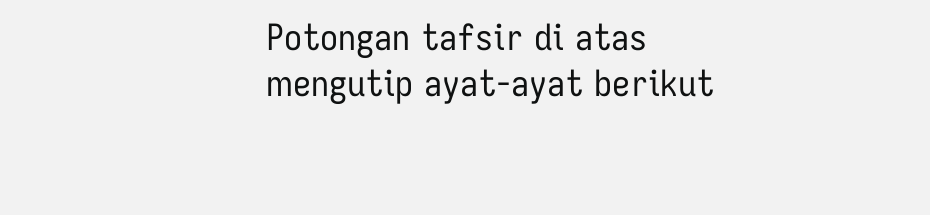Potongan tafsir di atas mengutip ayat-ayat berikut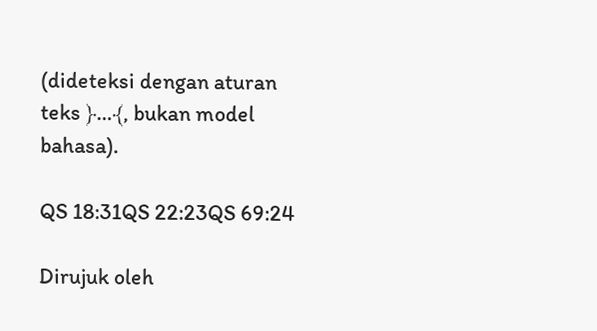(dideteksi dengan aturan teks ﴿…﴾, bukan model bahasa).

QS 18:31QS 22:23QS 69:24

Dirujuk oleh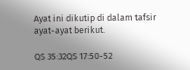Ayat ini dikutip di dalam tafsir ayat-ayat berikut.

QS 35:32QS 17:50-52